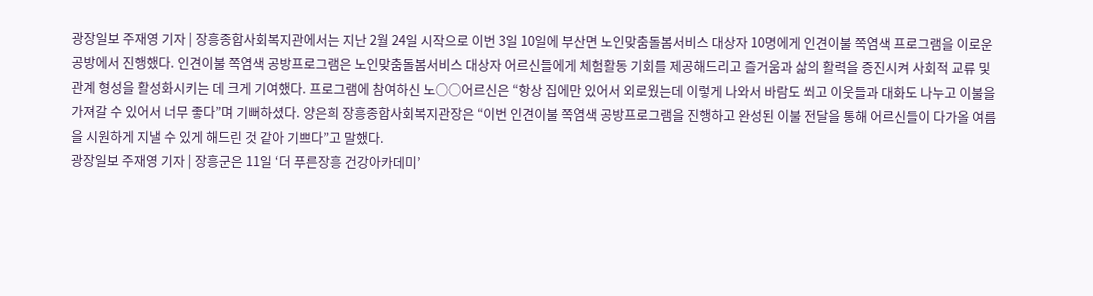광장일보 주재영 기자 | 장흥종합사회복지관에서는 지난 2월 24일 시작으로 이번 3일 10일에 부산면 노인맞춤돌봄서비스 대상자 10명에게 인견이불 쪽염색 프로그램을 이로운공방에서 진행했다. 인견이불 쪽염색 공방프로그램은 노인맞춤돌봄서비스 대상자 어르신들에게 체험활동 기회를 제공해드리고 즐거움과 삶의 활력을 증진시켜 사회적 교류 및 관계 형성을 활성화시키는 데 크게 기여했다. 프로그램에 참여하신 노○○어르신은 “항상 집에만 있어서 외로웠는데 이렇게 나와서 바람도 쐬고 이웃들과 대화도 나누고 이불을 가져갈 수 있어서 너무 좋다”며 기뻐하셨다. 양은희 장흥종합사회복지관장은 “이번 인견이불 쪽염색 공방프로그램을 진행하고 완성된 이불 전달을 통해 어르신들이 다가올 여름을 시원하게 지낼 수 있게 해드린 것 같아 기쁘다”고 말했다.
광장일보 주재영 기자 | 장흥군은 11일 ‘더 푸른장흥 건강아카데미’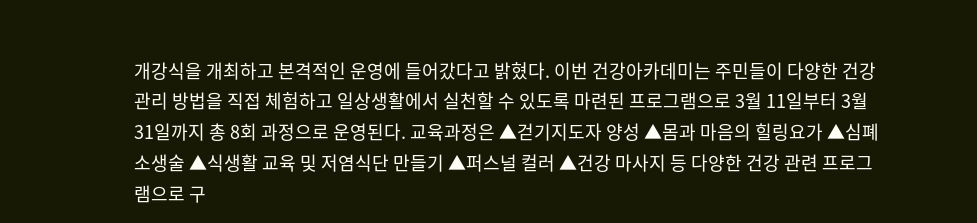개강식을 개최하고 본격적인 운영에 들어갔다고 밝혔다. 이번 건강아카데미는 주민들이 다양한 건강관리 방법을 직접 체험하고 일상생활에서 실천할 수 있도록 마련된 프로그램으로 3월 11일부터 3월 31일까지 총 8회 과정으로 운영된다. 교육과정은 ▲걷기지도자 양성 ▲몸과 마음의 힐링요가 ▲심폐소생술 ▲식생활 교육 및 저염식단 만들기 ▲퍼스널 컬러 ▲건강 마사지 등 다양한 건강 관련 프로그램으로 구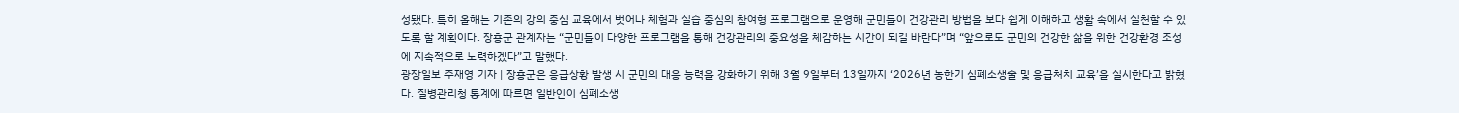성됐다. 특히 올해는 기존의 강의 중심 교육에서 벗어나 체험과 실습 중심의 참여형 프로그램으로 운영해 군민들이 건강관리 방법을 보다 쉽게 이해하고 생활 속에서 실천할 수 있도록 할 계획이다. 장흥군 관계자는 “군민들이 다양한 프로그램을 통해 건강관리의 중요성을 체감하는 시간이 되길 바란다”며 “앞으로도 군민의 건강한 삶을 위한 건강환경 조성에 지속적으로 노력하겠다”고 말했다.
광장일보 주재영 기자 | 장흥군은 응급상황 발생 시 군민의 대응 능력을 강화하기 위해 3월 9일부터 13일까지 ‘2026년 농한기 심폐소생술 및 응급처치 교육’을 실시한다고 밝혔다. 질병관리청 통계에 따르면 일반인이 심폐소생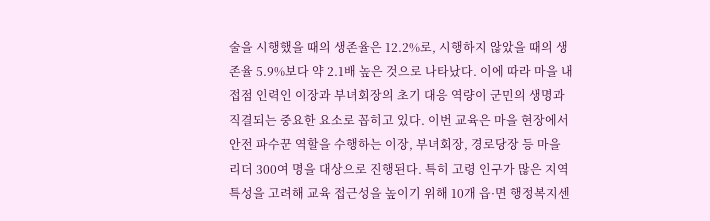술을 시행했을 때의 생존율은 12.2%로, 시행하지 않았을 때의 생존율 5.9%보다 약 2.1배 높은 것으로 나타났다. 이에 따라 마을 내 접점 인력인 이장과 부녀회장의 초기 대응 역량이 군민의 생명과 직결되는 중요한 요소로 꼽히고 있다. 이번 교육은 마을 현장에서 안전 파수꾼 역할을 수행하는 이장, 부녀회장, 경로당장 등 마을 리더 300여 명을 대상으로 진행된다. 특히 고령 인구가 많은 지역 특성을 고려해 교육 접근성을 높이기 위해 10개 읍·면 행정복지센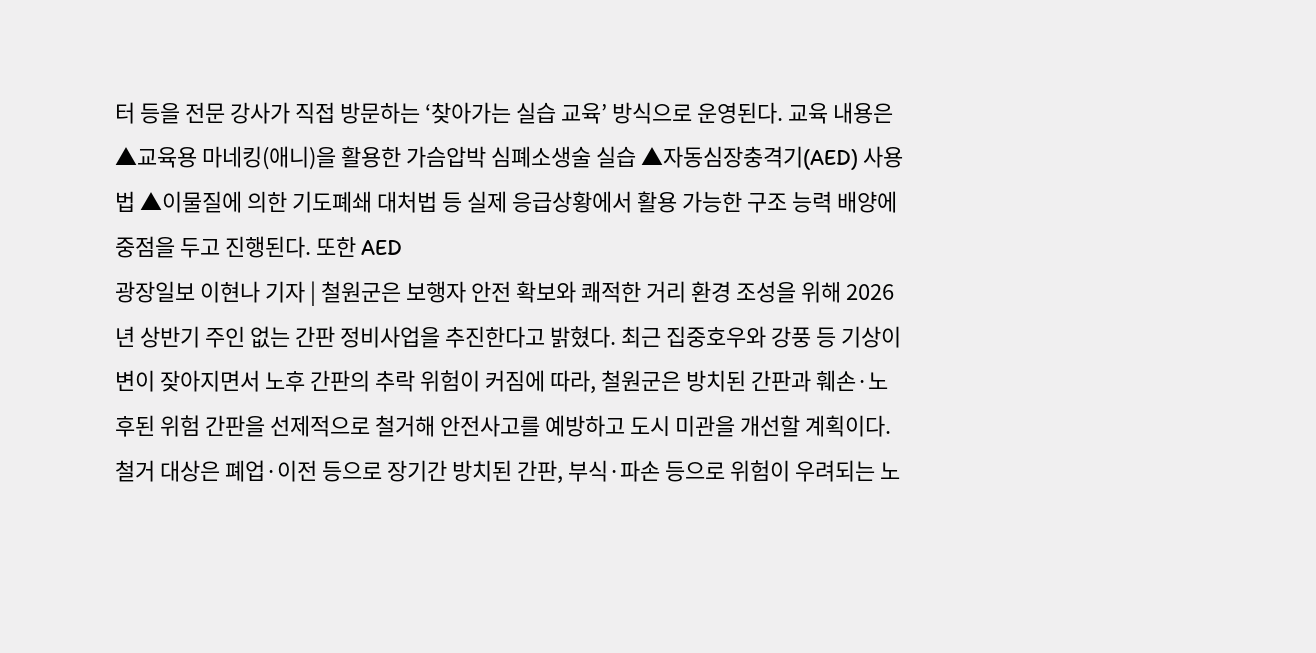터 등을 전문 강사가 직접 방문하는 ‘찾아가는 실습 교육’ 방식으로 운영된다. 교육 내용은 ▲교육용 마네킹(애니)을 활용한 가슴압박 심폐소생술 실습 ▲자동심장충격기(AED) 사용법 ▲이물질에 의한 기도폐쇄 대처법 등 실제 응급상황에서 활용 가능한 구조 능력 배양에 중점을 두고 진행된다. 또한 AED
광장일보 이현나 기자 | 철원군은 보행자 안전 확보와 쾌적한 거리 환경 조성을 위해 2026년 상반기 주인 없는 간판 정비사업을 추진한다고 밝혔다. 최근 집중호우와 강풍 등 기상이변이 잦아지면서 노후 간판의 추락 위험이 커짐에 따라, 철원군은 방치된 간판과 훼손·노후된 위험 간판을 선제적으로 철거해 안전사고를 예방하고 도시 미관을 개선할 계획이다. 철거 대상은 폐업·이전 등으로 장기간 방치된 간판, 부식·파손 등으로 위험이 우려되는 노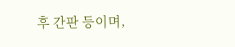후 간판 등이며,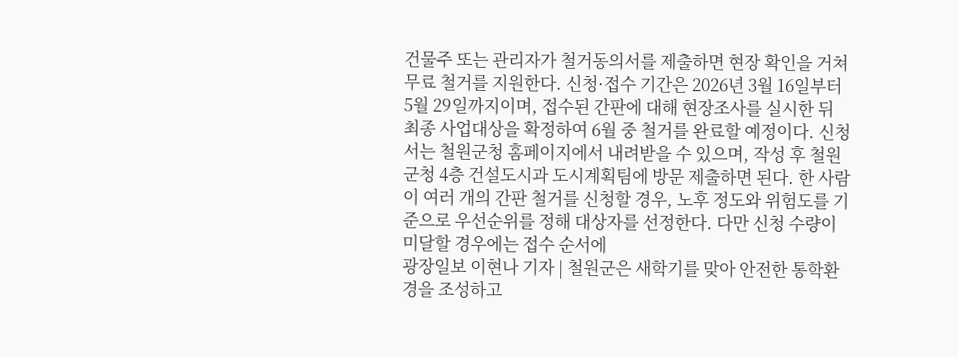건물주 또는 관리자가 철거동의서를 제출하면 현장 확인을 거쳐 무료 철거를 지원한다. 신청·접수 기간은 2026년 3월 16일부터 5월 29일까지이며, 접수된 간판에 대해 현장조사를 실시한 뒤 최종 사업대상을 확정하여 6월 중 철거를 완료할 예정이다. 신청서는 철원군청 홈페이지에서 내려받을 수 있으며, 작성 후 철원군청 4층 건설도시과 도시계획팀에 방문 제출하면 된다. 한 사람이 여러 개의 간판 철거를 신청할 경우, 노후 정도와 위험도를 기준으로 우선순위를 정해 대상자를 선정한다. 다만 신청 수량이 미달할 경우에는 접수 순서에
광장일보 이현나 기자 | 철원군은 새학기를 맞아 안전한 통학환경을 조성하고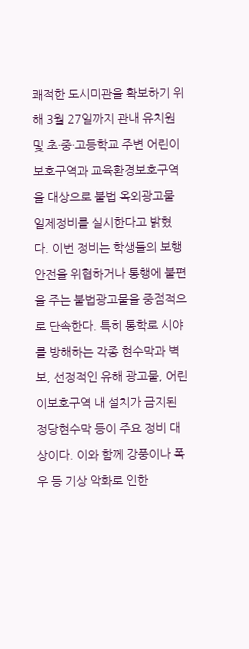쾌적한 도시미관을 확보하기 위해 3월 27일까지 관내 유치원 및 초·중·고등학교 주변 어린이보호구역과 교육환경보호구역을 대상으로 불법 옥외광고물 일제정비를 실시한다고 밝혔다. 이번 정비는 학생들의 보행 안전을 위협하거나 통행에 불편을 주는 불법광고물을 중점적으로 단속한다. 특히 통학로 시야를 방해하는 각종 현수막과 벽보, 선정적인 유해 광고물, 어린이보호구역 내 설치가 금지된 정당현수막 등이 주요 정비 대상이다. 이와 함께 강풍이나 폭우 등 기상 악화로 인한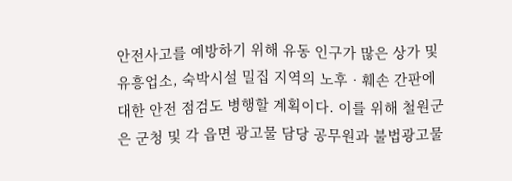안전사고를 예방하기 위해 유동 인구가 많은 상가 및 유흥업소, 숙박시설 밀집 지역의 노후‧훼손 간판에 대한 안전 점검도 병행할 계획이다. 이를 위해 철원군은 군청 및 각 읍면 광고물 담당 공무원과 불법광고물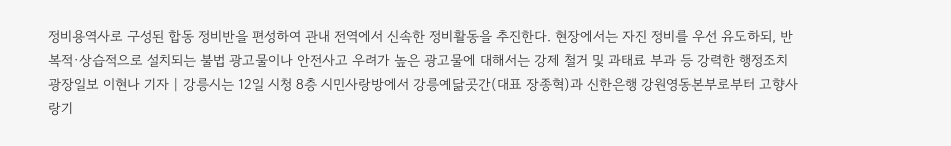정비용역사로 구성된 합동 정비반을 편성하여 관내 전역에서 신속한 정비활동을 추진한다. 현장에서는 자진 정비를 우선 유도하되, 반복적·상습적으로 설치되는 불법 광고물이나 안전사고 우려가 높은 광고물에 대해서는 강제 철거 및 과태료 부과 등 강력한 행정조치
광장일보 이현나 기자 | 강릉시는 12일 시청 8층 시민사랑방에서 강릉예닮곳간(대표 장종혁)과 신한은행 강원영동본부로부터 고향사랑기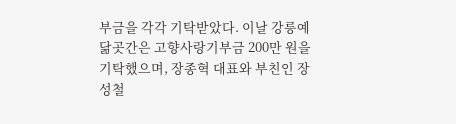부금을 각각 기탁받았다. 이날 강릉예닮곳간은 고향사랑기부금 200만 원을 기탁했으며, 장종혁 대표와 부친인 장성철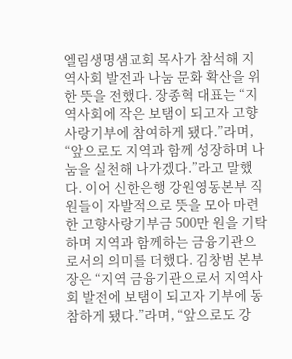엘림생명샘교회 목사가 참석해 지역사회 발전과 나눔 문화 확산을 위한 뜻을 전했다. 장종혁 대표는 “지역사회에 작은 보탬이 되고자 고향사랑기부에 참여하게 됐다.”라며, “앞으로도 지역과 함께 성장하며 나눔을 실천해 나가겠다.”라고 말했다. 이어 신한은행 강원영동본부 직원들이 자발적으로 뜻을 모아 마련한 고향사랑기부금 500만 원을 기탁하며 지역과 함께하는 금융기관으로서의 의미를 더했다. 김창범 본부장은 “지역 금융기관으로서 지역사회 발전에 보탬이 되고자 기부에 동참하게 됐다.”라며, “앞으로도 강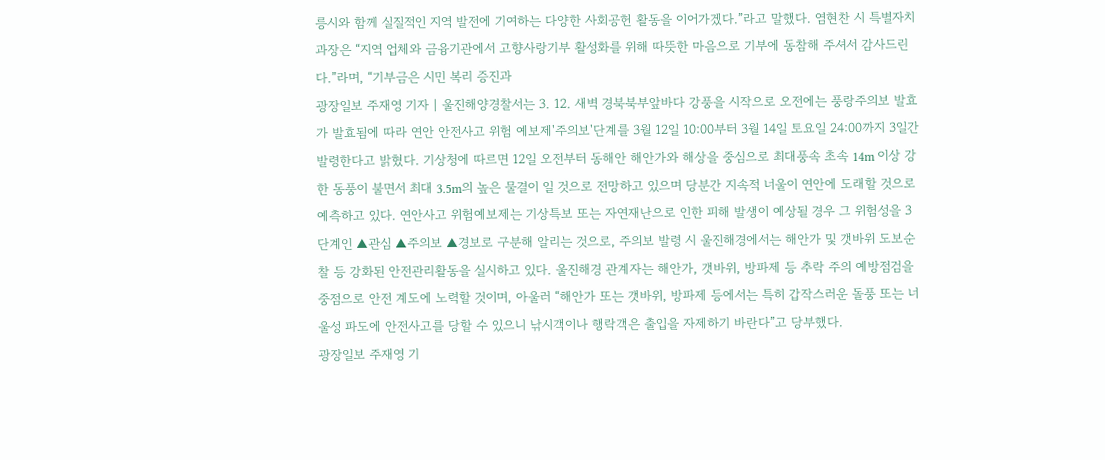릉시와 함께 실질적인 지역 발전에 기여하는 다양한 사회공헌 활동을 이어가겠다.”라고 말했다. 염현찬 시 특별자치과장은 “지역 업체와 금융기관에서 고향사랑기부 활성화를 위해 따뜻한 마음으로 기부에 동참해 주셔서 감사드린다.”라며, “기부금은 시민 복리 증진과
광장일보 주재영 기자 | 울진해양경찰서는 3. 12. 새벽 경북북부앞바다 강풍을 시작으로 오전에는 풍랑주의보 발효가 발효됨에 따라 연안 안전사고 위험 예보제'주의보'단계를 3월 12일 10:00부터 3월 14일 토요일 24:00까지 3일간 발령한다고 밝혔다. 기상청에 따르면 12일 오전부터 동해안 해안가와 해상을 중심으로 최대풍속 초속 14m 이상 강한 동풍이 불면서 최대 3.5m의 높은 물결이 일 것으로 전망하고 있으며 당분간 지속적 너울이 연안에 도래할 것으로 예측하고 있다. 연안사고 위험예보제는 기상특보 또는 자연재난으로 인한 피해 발생이 예상될 경우 그 위험성을 3단계인 ▲관심 ▲주의보 ▲경보로 구분해 알리는 것으로, 주의보 발령 시 울진해경에서는 해안가 및 갯바위 도보순찰 등 강화된 안전관리활동을 실시하고 있다. 울진해경 관계자는 해안가, 갯바위, 방파제 등 추락 주의 예방점검을 중점으로 안전 계도에 노력할 것이며, 아울러 “해안가 또는 갯바위, 방파제 등에서는 특히 갑작스러운 돌풍 또는 너울성 파도에 안전사고를 당할 수 있으니 낚시객이나 행락객은 출입을 자제하기 바란다”고 당부했다.
광장일보 주재영 기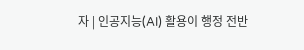자 | 인공지능(AI) 활용이 행정 전반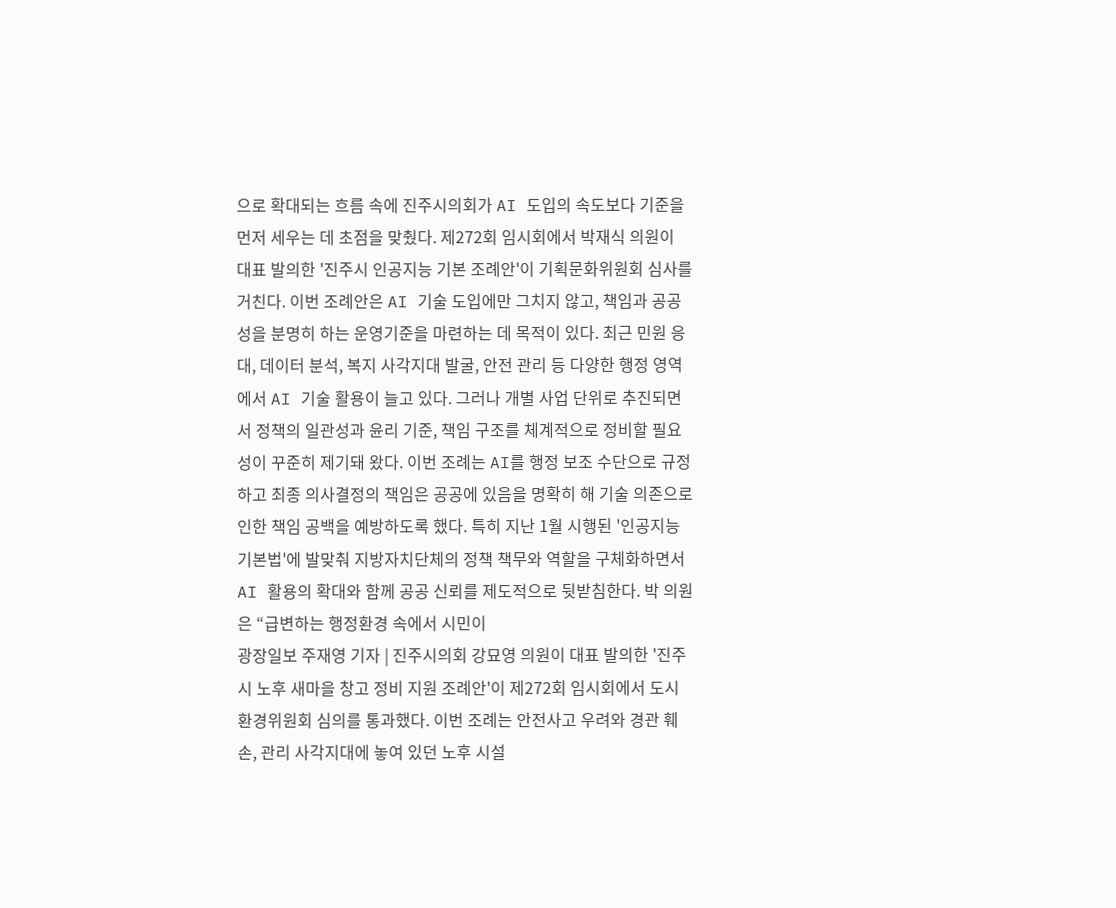으로 확대되는 흐름 속에 진주시의회가 AI 도입의 속도보다 기준을 먼저 세우는 데 초점을 맞췄다. 제272회 임시회에서 박재식 의원이 대표 발의한 '진주시 인공지능 기본 조례안'이 기획문화위원회 심사를 거친다. 이번 조례안은 AI 기술 도입에만 그치지 않고, 책임과 공공성을 분명히 하는 운영기준을 마련하는 데 목적이 있다. 최근 민원 응대, 데이터 분석, 복지 사각지대 발굴, 안전 관리 등 다양한 행정 영역에서 AI 기술 활용이 늘고 있다. 그러나 개별 사업 단위로 추진되면서 정책의 일관성과 윤리 기준, 책임 구조를 체계적으로 정비할 필요성이 꾸준히 제기돼 왔다. 이번 조례는 AI를 행정 보조 수단으로 규정하고 최종 의사결정의 책임은 공공에 있음을 명확히 해 기술 의존으로 인한 책임 공백을 예방하도록 했다. 특히 지난 1월 시행된 '인공지능기본법'에 발맞춰 지방자치단체의 정책 책무와 역할을 구체화하면서 AI 활용의 확대와 함께 공공 신뢰를 제도적으로 뒷받침한다. 박 의원은 “급변하는 행정환경 속에서 시민이
광장일보 주재영 기자 | 진주시의회 강묘영 의원이 대표 발의한 '진주시 노후 새마을 창고 정비 지원 조례안'이 제272회 임시회에서 도시환경위원회 심의를 통과했다. 이번 조례는 안전사고 우려와 경관 훼손, 관리 사각지대에 놓여 있던 노후 시설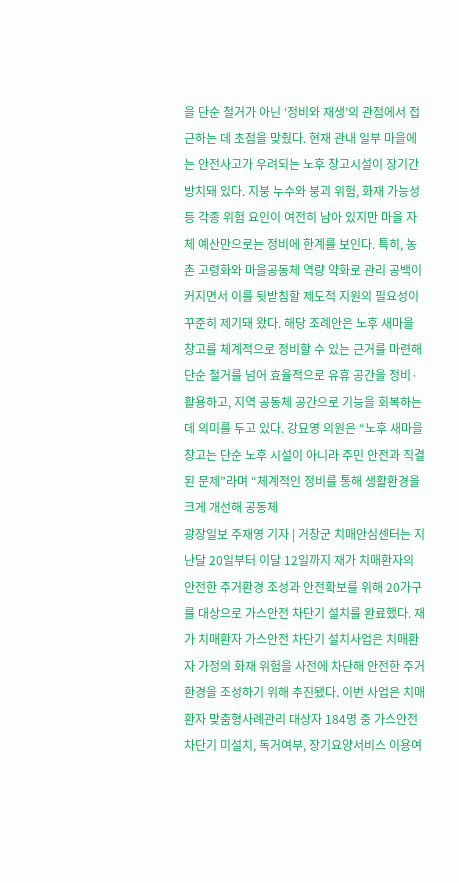을 단순 철거가 아닌 ‘정비와 재생’의 관점에서 접근하는 데 초점을 맞췄다. 현재 관내 일부 마을에는 안전사고가 우려되는 노후 창고시설이 장기간 방치돼 있다. 지붕 누수와 붕괴 위험, 화재 가능성 등 각종 위험 요인이 여전히 남아 있지만 마을 자체 예산만으로는 정비에 한계를 보인다. 특히, 농촌 고령화와 마을공동체 역량 약화로 관리 공백이 커지면서 이를 뒷받침할 제도적 지원의 필요성이 꾸준히 제기돼 왔다. 해당 조례안은 노후 새마을 창고를 체계적으로 정비할 수 있는 근거를 마련해 단순 철거를 넘어 효율적으로 유휴 공간을 정비·활용하고, 지역 공동체 공간으로 기능을 회복하는 데 의미를 두고 있다. 강묘영 의원은 “노후 새마을 창고는 단순 노후 시설이 아니라 주민 안전과 직결된 문제”라며 “체계적인 정비를 통해 생활환경을 크게 개선해 공동체
광장일보 주재영 기자 | 거창군 치매안심센터는 지난달 20일부터 이달 12일까지 재가 치매환자의 안전한 주거환경 조성과 안전확보를 위해 20가구를 대상으로 가스안전 차단기 설치를 완료했다. 재가 치매환자 가스안전 차단기 설치사업은 치매환자 가정의 화재 위험을 사전에 차단해 안전한 주거환경을 조성하기 위해 추진됐다. 이번 사업은 치매환자 맞춤형사례관리 대상자 184명 중 가스안전차단기 미설치, 독거여부, 장기요양서비스 이용여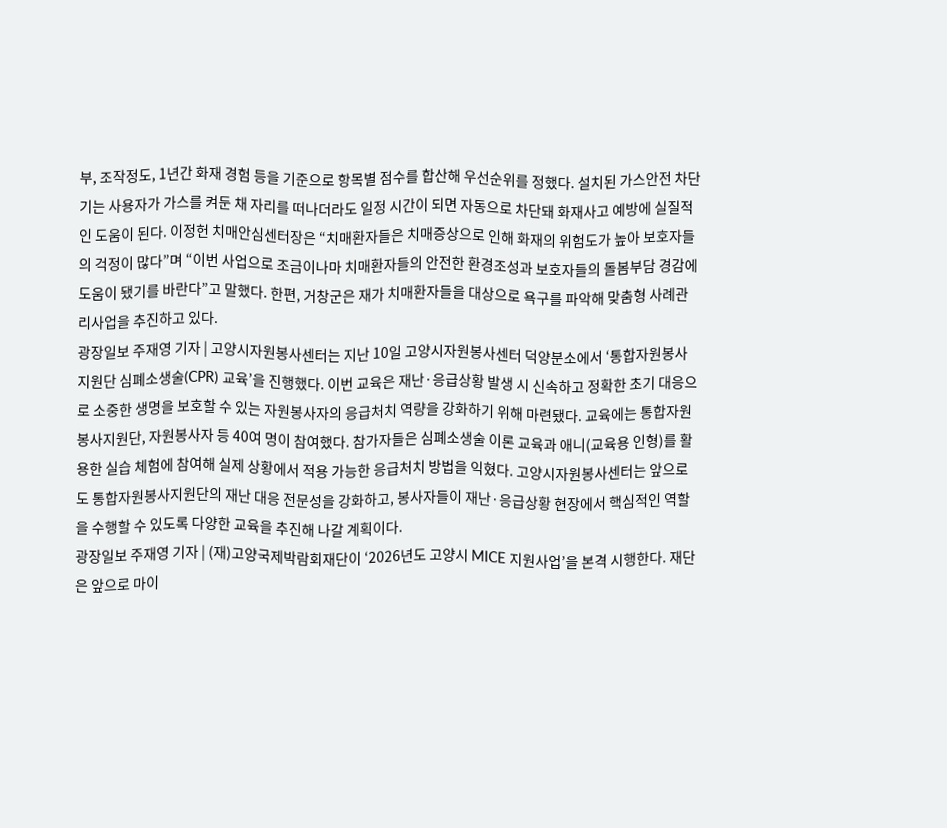부, 조작정도, 1년간 화재 경험 등을 기준으로 항목별 점수를 합산해 우선순위를 정했다. 설치된 가스안전 차단기는 사용자가 가스를 켜둔 채 자리를 떠나더라도 일정 시간이 되면 자동으로 차단돼 화재사고 예방에 실질적인 도움이 된다. 이정헌 치매안심센터장은 “치매환자들은 치매증상으로 인해 화재의 위험도가 높아 보호자들의 걱정이 많다”며 “이번 사업으로 조금이나마 치매환자들의 안전한 환경조성과 보호자들의 돌봄부담 경감에 도움이 됐기를 바란다”고 말했다. 한편, 거창군은 재가 치매환자들을 대상으로 욕구를 파악해 맞춤형 사례관리사업을 추진하고 있다.
광장일보 주재영 기자 | 고양시자원봉사센터는 지난 10일 고양시자원봉사센터 덕양분소에서 ‘통합자원봉사지원단 심폐소생술(CPR) 교육’을 진행했다. 이번 교육은 재난·응급상황 발생 시 신속하고 정확한 초기 대응으로 소중한 생명을 보호할 수 있는 자원봉사자의 응급처치 역량을 강화하기 위해 마련됐다. 교육에는 통합자원봉사지원단, 자원봉사자 등 40여 명이 참여했다. 참가자들은 심폐소생술 이론 교육과 애니(교육용 인형)를 활용한 실습 체험에 참여해 실제 상황에서 적용 가능한 응급처치 방법을 익혔다. 고양시자원봉사센터는 앞으로도 통합자원봉사지원단의 재난 대응 전문성을 강화하고, 봉사자들이 재난·응급상황 현장에서 핵심적인 역할을 수행할 수 있도록 다양한 교육을 추진해 나갈 계획이다.
광장일보 주재영 기자 | (재)고양국제박람회재단이 ‘2026년도 고양시 MICE 지원사업’을 본격 시행한다. 재단은 앞으로 마이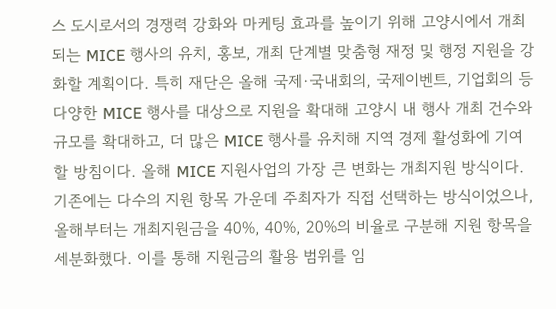스 도시로서의 경쟁력 강화와 마케팅 효과를 높이기 위해 고양시에서 개최되는 MICE 행사의 유치, 홍보, 개최 단계별 맞춤형 재정 및 행정 지원을 강화할 계획이다. 특히 재단은 올해 국제·국내회의, 국제이벤트, 기업회의 등 다양한 MICE 행사를 대상으로 지원을 확대해 고양시 내 행사 개최 건수와 규모를 확대하고, 더 많은 MICE 행사를 유치해 지역 경제 활성화에 기여할 방침이다. 올해 MICE 지원사업의 가장 큰 변화는 개최지원 방식이다. 기존에는 다수의 지원 항목 가운데 주최자가 직접 선택하는 방식이었으나, 올해부터는 개최지원금을 40%, 40%, 20%의 비율로 구분해 지원 항목을 세분화했다. 이를 통해 지원금의 활용 범위를 임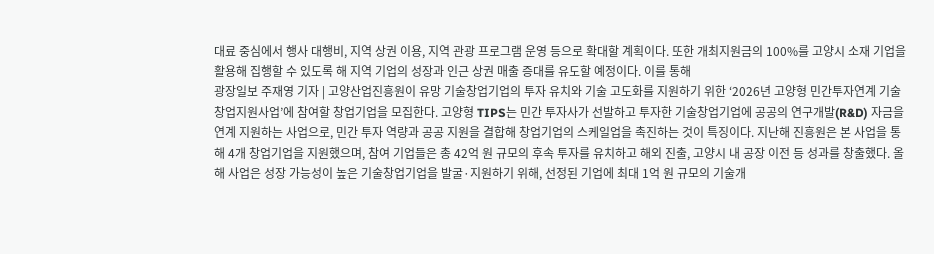대료 중심에서 행사 대행비, 지역 상권 이용, 지역 관광 프로그램 운영 등으로 확대할 계획이다. 또한 개최지원금의 100%를 고양시 소재 기업을 활용해 집행할 수 있도록 해 지역 기업의 성장과 인근 상권 매출 증대를 유도할 예정이다. 이를 통해
광장일보 주재영 기자 | 고양산업진흥원이 유망 기술창업기업의 투자 유치와 기술 고도화를 지원하기 위한 ‘2026년 고양형 민간투자연계 기술창업지원사업’에 참여할 창업기업을 모집한다. 고양형 TIPS는 민간 투자사가 선발하고 투자한 기술창업기업에 공공의 연구개발(R&D) 자금을 연계 지원하는 사업으로, 민간 투자 역량과 공공 지원을 결합해 창업기업의 스케일업을 촉진하는 것이 특징이다. 지난해 진흥원은 본 사업을 통해 4개 창업기업을 지원했으며, 참여 기업들은 총 42억 원 규모의 후속 투자를 유치하고 해외 진출, 고양시 내 공장 이전 등 성과를 창출했다. 올해 사업은 성장 가능성이 높은 기술창업기업을 발굴·지원하기 위해, 선정된 기업에 최대 1억 원 규모의 기술개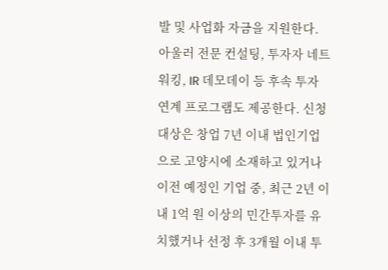발 및 사업화 자금을 지원한다. 아울러 전문 컨설팅, 투자자 네트워킹, IR 데모데이 등 후속 투자 연계 프로그램도 제공한다. 신청 대상은 창업 7년 이내 법인기업으로 고양시에 소재하고 있거나 이전 예정인 기업 중, 최근 2년 이내 1억 원 이상의 민간투자를 유치했거나 선정 후 3개월 이내 투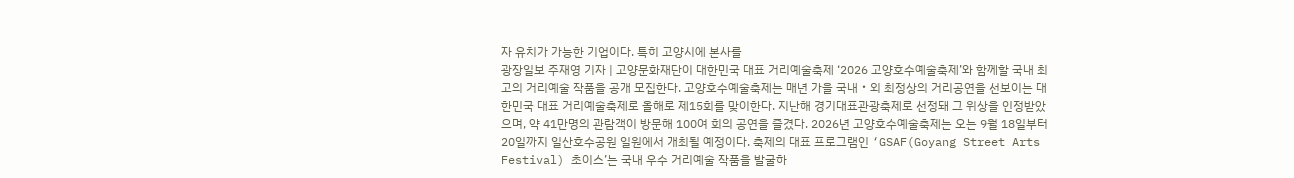자 유치가 가능한 기업이다. 특히 고양시에 본사를
광장일보 주재영 기자 | 고양문화재단이 대한민국 대표 거리예술축제 ‘2026 고양호수예술축제’와 함께할 국내 최고의 거리예술 작품을 공개 모집한다. 고양호수예술축제는 매년 가을 국내‧외 최정상의 거리공연을 선보이는 대한민국 대표 거리예술축제로 올해로 제15회를 맞이한다. 지난해 경기대표관광축제로 선정돼 그 위상을 인정받았으며, 약 41만명의 관람객이 방문해 100여 회의 공연을 즐겼다. 2026년 고양호수예술축제는 오는 9월 18일부터 20일까지 일산호수공원 일원에서 개최될 예정이다. 축제의 대표 프로그램인 ‘GSAF(Goyang Street Arts Festival) 초이스’는 국내 우수 거리예술 작품을 발굴하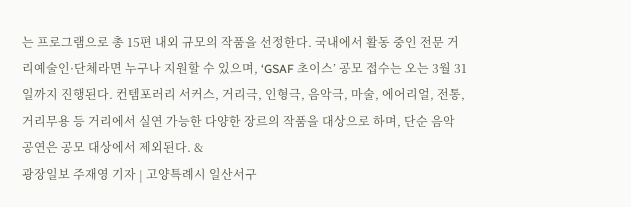는 프로그램으로 총 15편 내외 규모의 작품을 선정한다. 국내에서 활동 중인 전문 거리예술인·단체라면 누구나 지원할 수 있으며, ‘GSAF 초이스’ 공모 접수는 오는 3월 31일까지 진행된다. 컨템포러리 서커스, 거리극, 인형극, 음악극, 마술, 에어리얼, 전통, 거리무용 등 거리에서 실연 가능한 다양한 장르의 작품을 대상으로 하며, 단순 음악 공연은 공모 대상에서 제외된다. &
광장일보 주재영 기자 | 고양특례시 일산서구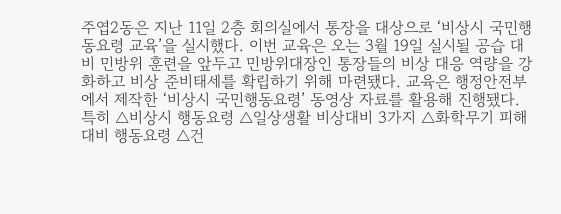주엽2동은 지난 11일 2층 회의실에서 통장을 대상으로 ‘비상시 국민행동요령 교육’을 실시했다. 이번 교육은 오는 3월 19일 실시될 공습 대비 민방위 훈련을 앞두고 민방위대장인 통장들의 비상 대응 역량을 강화하고 비상 준비태세를 확립하기 위해 마련됐다. 교육은 행정안전부에서 제작한 ‘비상시 국민행동요령’ 동영상 자료를 활용해 진행됐다. 특히 △비상시 행동요령 △일상생활 비상대비 3가지 △화학무기 피해 대비 행동요령 △건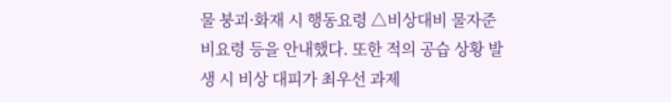물 붕괴·화재 시 행동요령 △비상대비 물자준비요령 등을 안내했다. 또한 적의 공습 상황 발생 시 비상 대피가 최우선 과제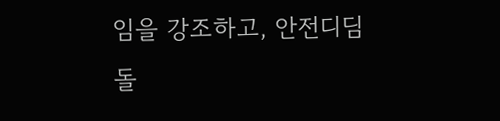임을 강조하고, 안전디딤돌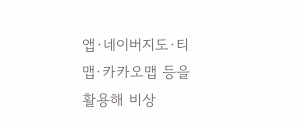앱·네이버지도·티맵·카카오맵 등을 활용해 비상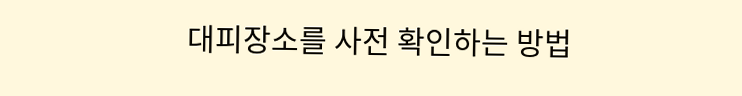대피장소를 사전 확인하는 방법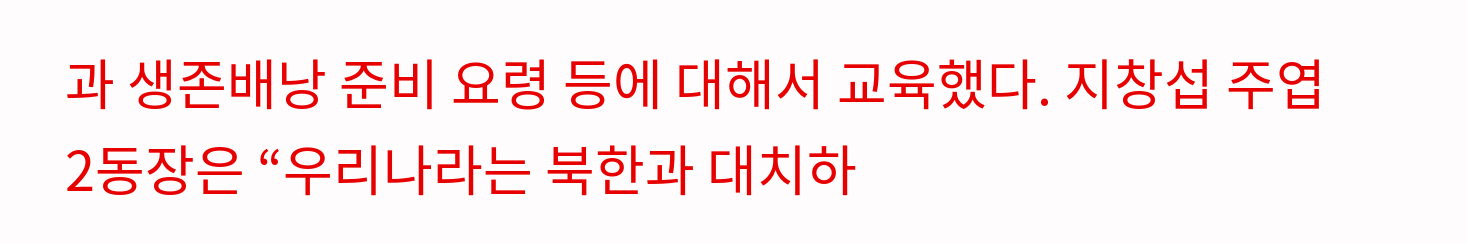과 생존배낭 준비 요령 등에 대해서 교육했다. 지창섭 주엽2동장은 “우리나라는 북한과 대치하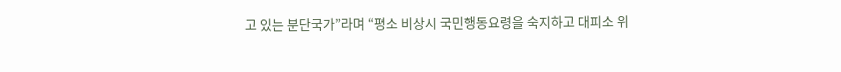고 있는 분단국가”라며 “평소 비상시 국민행동요령을 숙지하고 대피소 위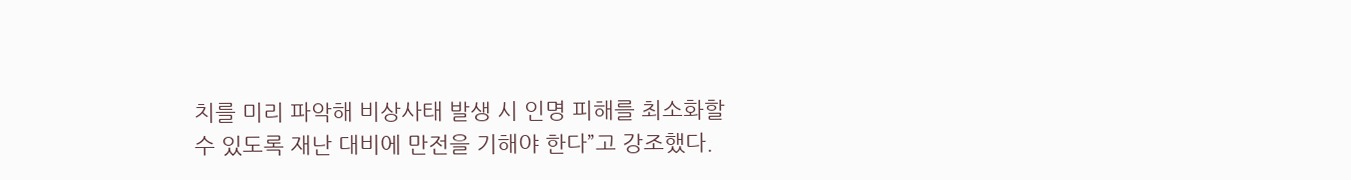치를 미리 파악해 비상사태 발생 시 인명 피해를 최소화할 수 있도록 재난 대비에 만전을 기해야 한다”고 강조했다.